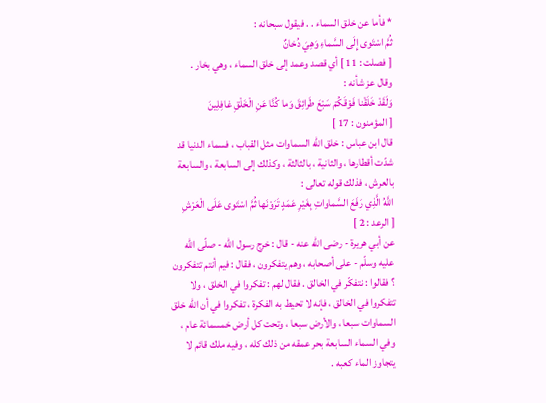* فأما عن خلق السماء . . فيقول سبحانه :
ثُمَّ اسْتَوى إِلَى السَّماءِ وَهِيَ دُخانٌ
[ فصلت : 11 ] أي قصد وعمد إلى خلق السماء ، وهي بخار .
وقال عز شأنه :
وَلَقَدْ خَلَقْنا فَوْقَكُمْ سَبْعَ طَرائِقَ وَما كُنَّا عَنِ الْخَلْقِ غافِلِينَ
[ المؤمنون : 17 ]
قال ابن عباس : خلق اللّه السماوات مثل القباب ، فسماء الدنيا قد شدّت أقطارها ، والثانية ، بالثالثة ، وكذلك إلى السابعة ، والسابعة بالعرش ، فذلك قوله تعالى :
اللَّهُ الَّذِي رَفَعَ السَّماواتِ بِغَيْرِ عَمَدٍ تَرَوْنَها ثُمَّ اسْتَوى عَلَى الْعَرْشِ
[ الرعد : 2 ]
عن أبي هريرة - رضى اللّه عنه - قال : خرج رسول اللّه - صلّى اللّه عليه وسلّم - على أصحابه ، وهم يتفكرون ، فقال : فيم أنتم تتفكرون ؟ فقالوا : نتفكّر في الخالق . فقال لهم : تفكروا في الخلق ، ولا تتفكروا في الخالق ، فإنه لا تحيط به الفكرة ، تفكروا في أن اللّه خلق السماوات سبعا ، والأرض سبعا ، وتحت كل أرض خمسمائة عام ، وفي السماء السابعة بحر عمقه من ذلك كله ، وفيه ملك قائم لا يتجاوز الماء كعبه .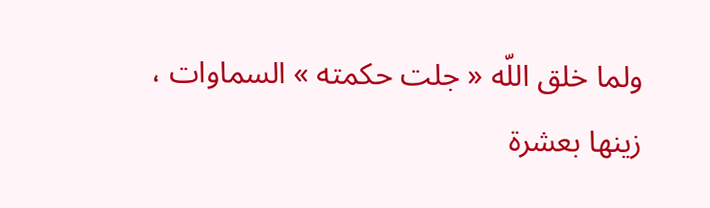ولما خلق اللّه « جلت حكمته » السماوات ، زينها بعشرة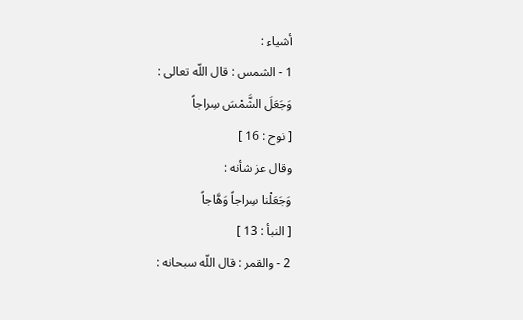أشياء :
1 - الشمس : قال اللّه تعالى :
وَجَعَلَ الشَّمْسَ سِراجاً
[ نوح : 16 ]
وقال عز شأنه :
وَجَعَلْنا سِراجاً وَهَّاجاً
[ النبأ : 13 ]
2 - والقمر : قال اللّه سبحانه :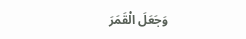وَجَعَلَ الْقَمَرَ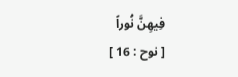فِيهِنَّ نُوراً
[ نوح : 16 ]